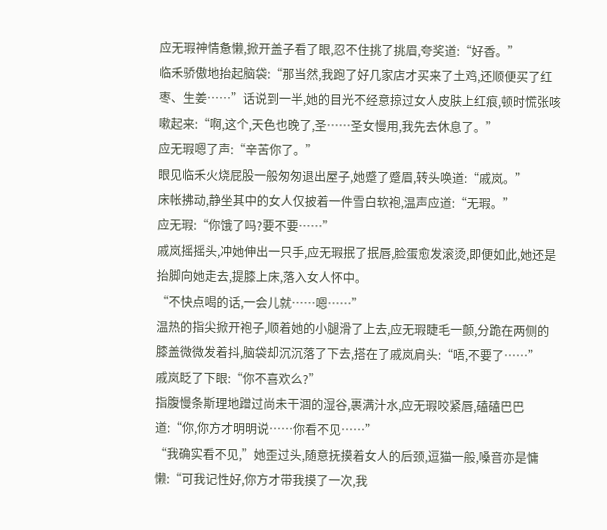应无瑕神情惫懒,掀开盖子看了眼,忍不住挑了挑眉,夸奖道:“好香。”
临禾骄傲地抬起脑袋:“那当然,我跑了好几家店才买来了土鸡,还顺便买了红枣、生姜……”话说到一半,她的目光不经意掠过女人皮肤上红痕,顿时慌张咳嗽起来:“啊,这个,天色也晚了,圣……圣女慢用,我先去休息了。”
应无瑕嗯了声:“辛苦你了。”
眼见临禾火烧屁股一般匆匆退出屋子,她蹙了蹙眉,转头唤道:“戚岚。”
床帐拂动,静坐其中的女人仅披着一件雪白软袍,温声应道:“无瑕。”
应无瑕:“你饿了吗?要不要……”
戚岚摇摇头,冲她伸出一只手,应无瑕抿了抿唇,脸蛋愈发滚烫,即便如此,她还是抬脚向她走去,提膝上床,落入女人怀中。
“不快点喝的话,一会儿就……嗯……”
温热的指尖掀开袍子,顺着她的小腿滑了上去,应无瑕睫毛一颤,分跪在两侧的膝盖微微发着抖,脑袋却沉沉落了下去,搭在了戚岚肩头:“唔,不要了……”
戚岚眨了下眼:“你不喜欢么?”
指腹慢条斯理地蹭过尚未干涸的湿谷,裹满汁水,应无瑕咬紧唇,磕磕巴巴道:“你,你方才明明说……你看不见……”
“我确实看不见,”她歪过头,随意抚摸着女人的后颈,逗猫一般,嗓音亦是慵懒:“可我记性好,你方才带我摸了一次,我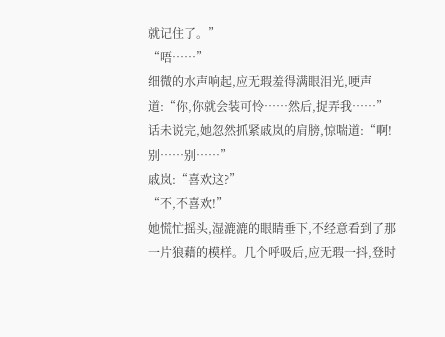就记住了。”
“唔……”
细微的水声响起,应无瑕羞得满眼泪光,哽声道:“你,你就会装可怜……然后,捉弄我……”话未说完,她忽然抓紧戚岚的肩膀,惊喘道:“啊!别……别……”
戚岚:“喜欢这?”
“不,不喜欢!”
她慌忙摇头,湿漉漉的眼睛垂下,不经意看到了那一片狼藉的模样。几个呼吸后,应无瑕一抖,登时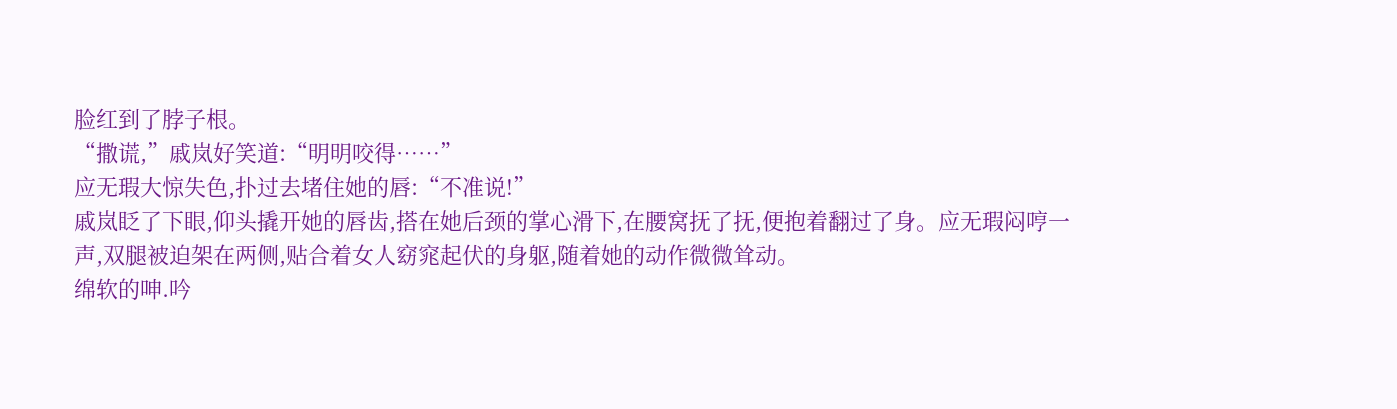脸红到了脖子根。
“撒谎,”戚岚好笑道:“明明咬得……”
应无瑕大惊失色,扑过去堵住她的唇:“不准说!”
戚岚眨了下眼,仰头撬开她的唇齿,搭在她后颈的掌心滑下,在腰窝抚了抚,便抱着翻过了身。应无瑕闷哼一声,双腿被迫架在两侧,贴合着女人窈窕起伏的身躯,随着她的动作微微耸动。
绵软的呻.吟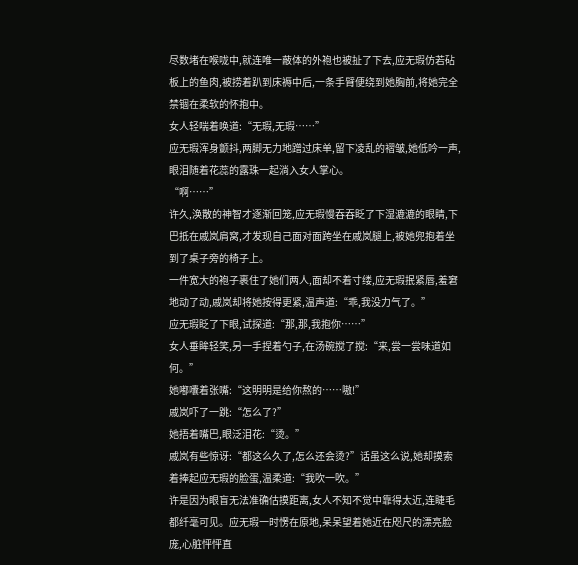尽数堵在喉咙中,就连唯一蔽体的外袍也被扯了下去,应无瑕仿若砧板上的鱼肉,被捞着趴到床褥中后,一条手臂便绕到她胸前,将她完全禁锢在柔软的怀抱中。
女人轻喘着唤道:“无瑕,无瑕……”
应无瑕浑身颤抖,两脚无力地蹭过床单,留下凌乱的褶皱,她低吟一声,眼泪随着花蕊的露珠一起淌入女人掌心。
“啊……”
许久,涣散的神智才逐渐回笼,应无瑕慢吞吞眨了下湿漉漉的眼睛,下巴抵在戚岚肩窝,才发现自己面对面跨坐在戚岚腿上,被她兜抱着坐到了桌子旁的椅子上。
一件宽大的袍子裹住了她们两人,面却不着寸缕,应无瑕抿紧唇,羞窘地动了动,戚岚却将她按得更紧,温声道:“乖,我没力气了。”
应无瑕眨了下眼,试探道:“那,那,我抱你……”
女人垂眸轻笑,另一手捏着勺子,在汤碗搅了搅:“来,尝一尝味道如何。”
她嘟囔着张嘴:“这明明是给你熬的……嗷!”
戚岚吓了一跳:“怎么了?”
她捂着嘴巴,眼泛泪花:“烫。”
戚岚有些惊讶:“都这么久了,怎么还会烫?”话虽这么说,她却摸索着捧起应无瑕的脸蛋,温柔道:“我吹一吹。”
许是因为眼盲无法准确估摸距离,女人不知不觉中靠得太近,连睫毛都纤毫可见。应无瑕一时愣在原地,呆呆望着她近在咫尺的漂亮脸庞,心脏怦怦直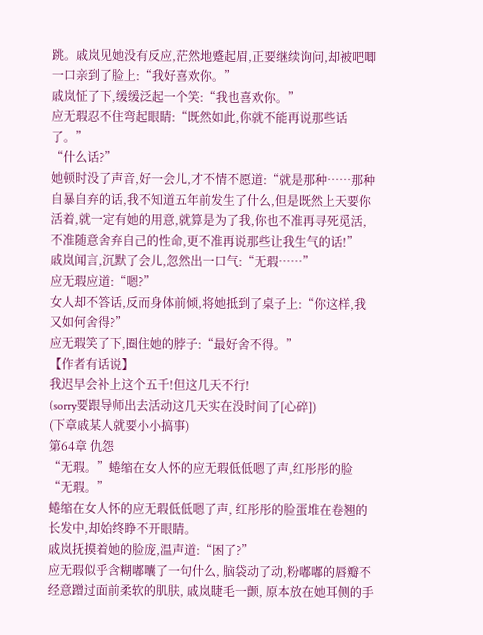跳。戚岚见她没有反应,茫然地蹙起眉,正要继续询问,却被吧唧一口亲到了脸上:“我好喜欢你。”
戚岚怔了下,缓缓泛起一个笑:“我也喜欢你。”
应无瑕忍不住弯起眼睛:“既然如此,你就不能再说那些话了。”
“什么话?”
她顿时没了声音,好一会儿,才不情不愿道:“就是那种……那种自暴自弃的话,我不知道五年前发生了什么,但是既然上天要你活着,就一定有她的用意,就算是为了我,你也不准再寻死觅活,不准随意舍弃自己的性命,更不准再说那些让我生气的话!”
戚岚闻言,沉默了会儿,忽然出一口气:“无瑕……”
应无瑕应道:“嗯?”
女人却不答话,反而身体前倾,将她抵到了桌子上:“你这样,我又如何舍得?”
应无瑕笑了下,圈住她的脖子:“最好舍不得。”
【作者有话说】
我迟早会补上这个五千!但这几天不行!
(sorry要跟导师出去活动这几天实在没时间了[心碎])
(下章戚某人就要小小搞事)
第64章 仇怨
“无瑕。”蜷缩在女人怀的应无瑕低低嗯了声,红彤彤的脸
“无瑕。”
蜷缩在女人怀的应无瑕低低嗯了声, 红彤彤的脸蛋堆在卷翘的长发中,却始终睁不开眼睛。
戚岚抚摸着她的脸庞,温声道:“困了?”
应无瑕似乎含糊嘟囔了一句什么, 脑袋动了动,粉嘟嘟的唇瓣不经意蹭过面前柔软的肌肤, 戚岚睫毛一颤, 原本放在她耳侧的手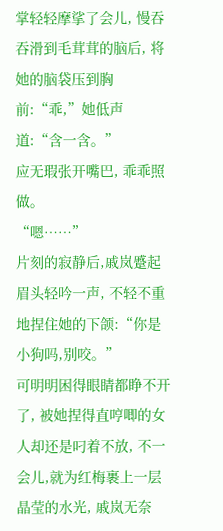掌轻轻摩挲了会儿, 慢吞吞滑到毛茸茸的脑后, 将她的脑袋压到胸前:“乖,”她低声道:“含一含。”
应无瑕张开嘴巴, 乖乖照做。
“嗯……”
片刻的寂静后,戚岚蹙起眉头轻吟一声, 不轻不重地捏住她的下颌:“你是小狗吗,别咬。”
可明明困得眼睛都睁不开了, 被她捏得直哼唧的女人却还是叼着不放, 不一会儿,就为红梅裹上一层晶莹的水光, 戚岚无奈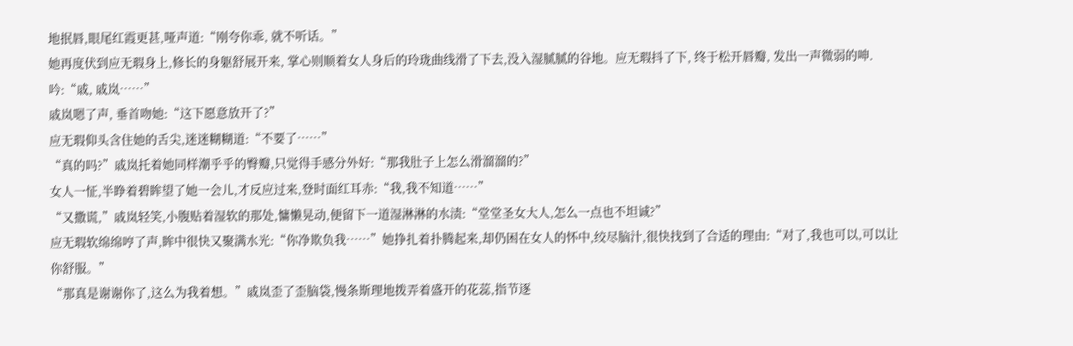地抿唇,眼尾红霞更甚,哑声道:“刚夸你乖, 就不听话。”
她再度伏到应无瑕身上,修长的身躯舒展开来, 掌心则顺着女人身后的玲珑曲线滑了下去,没入湿腻腻的谷地。应无瑕抖了下, 终于松开唇瓣, 发出一声微弱的呻.吟:“戚, 戚岚……”
戚岚嗯了声, 垂首吻她:“这下愿意放开了?”
应无瑕仰头含住她的舌尖,迷迷糊糊道:“不要了……”
“真的吗?”戚岚托着她同样潮乎乎的臀瓣,只觉得手感分外好:“那我肚子上怎么滑溜溜的?”
女人一怔,半睁着碧眸望了她一会儿,才反应过来,登时面红耳赤:“我,我不知道……”
“又撒谎,”戚岚轻笑,小腹贴着湿软的那处,慵懒晃动,便留下一道湿淋淋的水渍:“堂堂圣女大人,怎么一点也不坦诚?”
应无瑕软绵绵哼了声,眸中很快又聚满水光:“你净欺负我……”她挣扎着扑腾起来,却仍困在女人的怀中,绞尽脑汁,很快找到了合适的理由:“对了,我也可以,可以让你舒服。”
“那真是谢谢你了,这么为我着想。”戚岚歪了歪脑袋,慢条斯理地拨弄着盛开的花蕊,指节逐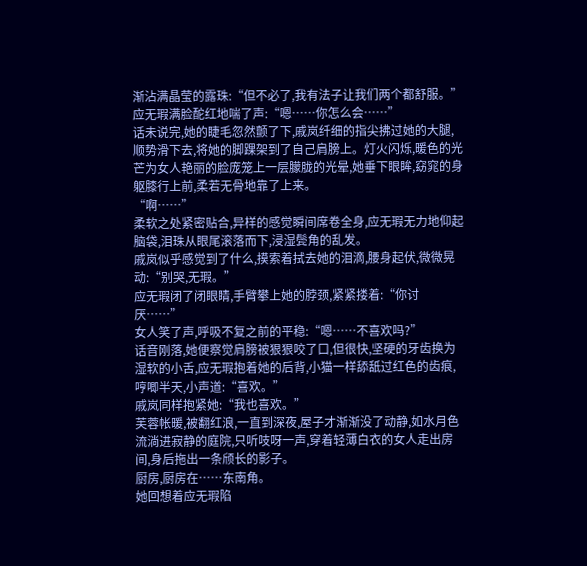渐沾满晶莹的露珠:“但不必了,我有法子让我们两个都舒服。”
应无瑕满脸酡红地喘了声:“嗯……你怎么会……”
话未说完,她的睫毛忽然颤了下,戚岚纤细的指尖拂过她的大腿,顺势滑下去,将她的脚踝架到了自己肩膀上。灯火闪烁,暖色的光芒为女人艳丽的脸庞笼上一层朦胧的光晕,她垂下眼眸,窈窕的身躯膝行上前,柔若无骨地靠了上来。
“啊……”
柔软之处紧密贴合,异样的感觉瞬间席卷全身,应无瑕无力地仰起脑袋,泪珠从眼尾滚落而下,浸湿鬓角的乱发。
戚岚似乎感觉到了什么,摸索着拭去她的泪滴,腰身起伏,微微晃动:“别哭,无瑕。”
应无瑕闭了闭眼睛,手臂攀上她的脖颈,紧紧搂着:“你讨厌……”
女人笑了声,呼吸不复之前的平稳:“嗯……不喜欢吗?”
话音刚落,她便察觉肩膀被狠狠咬了口,但很快,坚硬的牙齿换为湿软的小舌,应无瑕抱着她的后背,小猫一样舔舐过红色的齿痕,哼唧半天,小声道:“喜欢。”
戚岚同样抱紧她:“我也喜欢。”
芙蓉帐暖,被翻红浪,一直到深夜,屋子才渐渐没了动静,如水月色流淌进寂静的庭院,只听吱呀一声,穿着轻薄白衣的女人走出房间,身后拖出一条颀长的影子。
厨房,厨房在……东南角。
她回想着应无瑕陷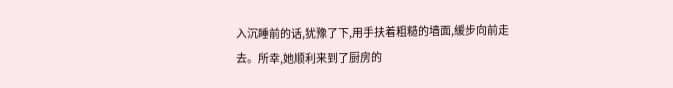入沉睡前的话,犹豫了下,用手扶着粗糙的墙面,缓步向前走去。所幸,她顺利来到了厨房的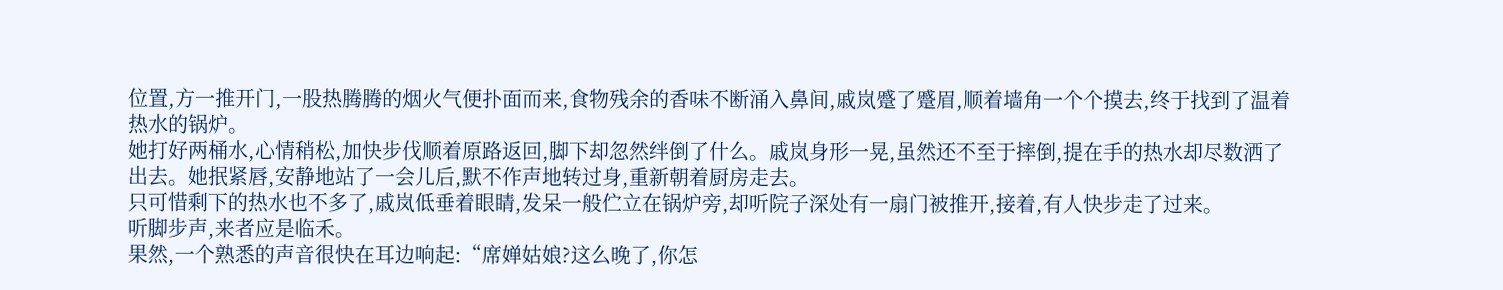位置,方一推开门,一股热腾腾的烟火气便扑面而来,食物残余的香味不断涌入鼻间,戚岚蹙了蹙眉,顺着墙角一个个摸去,终于找到了温着热水的锅炉。
她打好两桶水,心情稍松,加快步伐顺着原路返回,脚下却忽然绊倒了什么。戚岚身形一晃,虽然还不至于摔倒,提在手的热水却尽数洒了出去。她抿紧唇,安静地站了一会儿后,默不作声地转过身,重新朝着厨房走去。
只可惜剩下的热水也不多了,戚岚低垂着眼睛,发呆一般伫立在锅炉旁,却听院子深处有一扇门被推开,接着,有人快步走了过来。
听脚步声,来者应是临禾。
果然,一个熟悉的声音很快在耳边响起:“席婵姑娘?这么晚了,你怎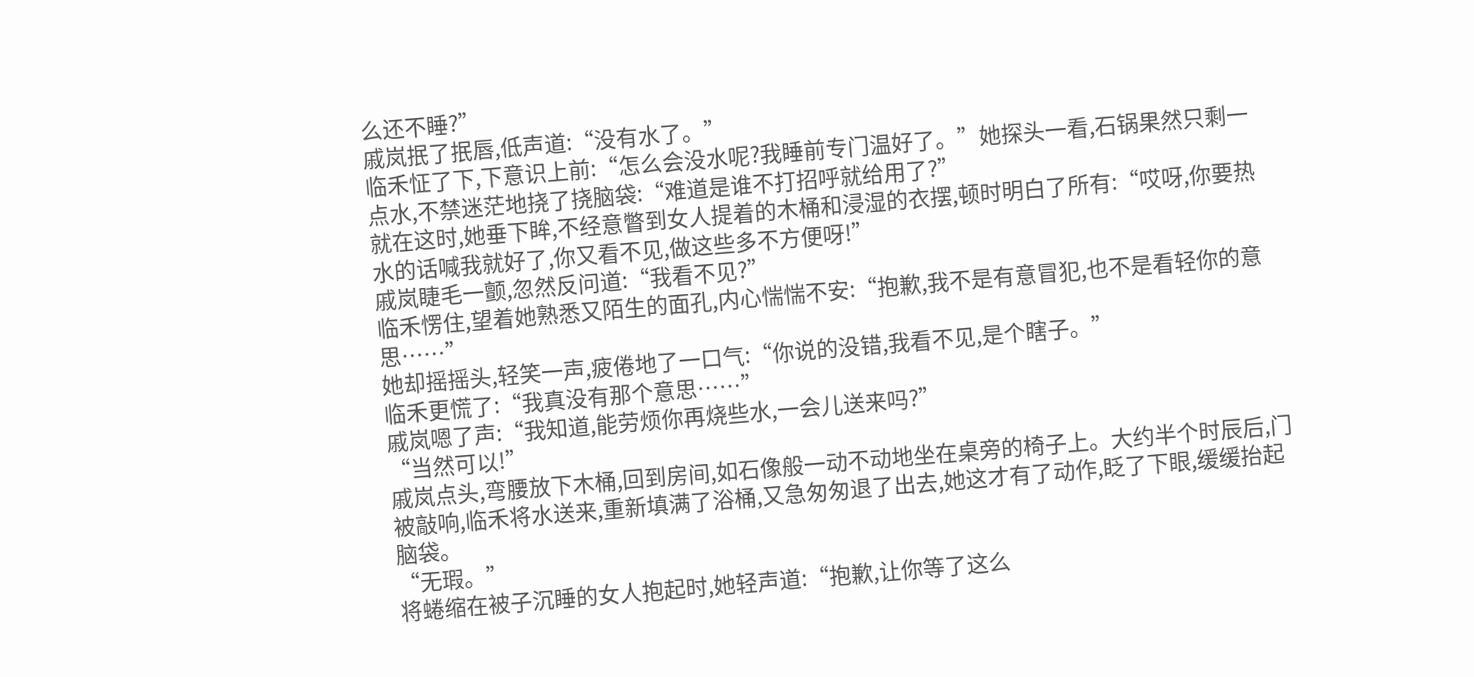么还不睡?”
戚岚抿了抿唇,低声道:“没有水了。”
临禾怔了下,下意识上前:“怎么会没水呢?我睡前专门温好了。”她探头一看,石锅果然只剩一点水,不禁迷茫地挠了挠脑袋:“难道是谁不打招呼就给用了?”
就在这时,她垂下眸,不经意瞥到女人提着的木桶和浸湿的衣摆,顿时明白了所有:“哎呀,你要热水的话喊我就好了,你又看不见,做这些多不方便呀!”
戚岚睫毛一颤,忽然反问道:“我看不见?”
临禾愣住,望着她熟悉又陌生的面孔,内心惴惴不安:“抱歉,我不是有意冒犯,也不是看轻你的意思……”
她却摇摇头,轻笑一声,疲倦地了一口气:“你说的没错,我看不见,是个瞎子。”
临禾更慌了:“我真没有那个意思……”
戚岚嗯了声:“我知道,能劳烦你再烧些水,一会儿送来吗?”
“当然可以!”
戚岚点头,弯腰放下木桶,回到房间,如石像般一动不动地坐在桌旁的椅子上。大约半个时辰后,门被敲响,临禾将水送来,重新填满了浴桶,又急匆匆退了出去,她这才有了动作,眨了下眼,缓缓抬起脑袋。
“无瑕。”
将蜷缩在被子沉睡的女人抱起时,她轻声道:“抱歉,让你等了这么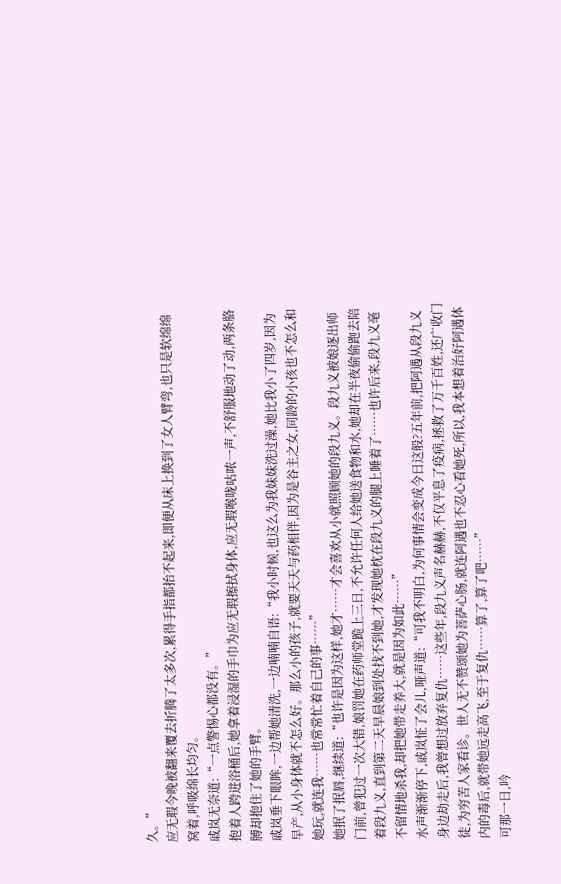久。”
应无瑕今晚被翻来覆去折腾了太多次,累得手指都抬不起来,即便从床上换到了女人臂弯,也只是软绵绵窝着,呼吸绵长均匀。
戚岚无奈道:“一点警惕心都没有。”
抱着人跨进浴桶后,她拿着浸湿的手巾为应无瑕擦拭身体,应无瑕喉咙咕哝一声,不舒服地动了动,两条胳膊却抱住了她的手臂。
戚岚垂下眼眸,一边帮她清洗,一边喃喃自语:“我小时候,也这么为我妹妹洗过澡,她比我小了四岁,因为早产,从小身体就不怎么好。那么小的孩子,就要天天与药相伴,因为是谷主之女,同龄的小孩也不怎么和她玩,就连我……也常常忙着自己的事……”
她抿了抿唇,继续道:“也许是因为这样,她才……才会喜欢从小就照顾她的段九义。段九义被娘逐出师门前,曾犯过一次大错,娘罚她在药师堂跪上三日,不允许任何人给她送食物和水,她却在半夜偷偷跑去陪着段九义,直到第二天早晨娘到处找不到她,才发现她枕在段九义的腿上睡着了……也许后来,段九义毫不留情地杀我,却把她带走养大,就是因为如此……”
水声渐渐停下,戚岚怔了会儿,哑声道:“可我不明白,为何事情会变成今日这般?五年前,把阿遇从段九义身边劫走后,我曾想过放弃复仇……这些年,段九义声名赫赫,不仅平息了疫病,拯救了万千百姓,还广收门徒,为穷苦人家看诊。世人无不赞颂她为菩萨心肠,就连阿遇也不忍心看她死,所以,我本想着治好阿遇体内的毒后,就带她远走高飞,至于复仇……算了,算了吧……”
可那一日,吟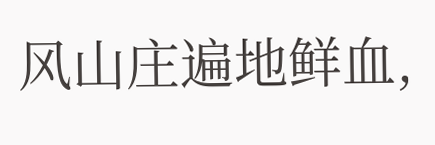风山庄遍地鲜血,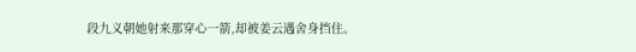段九义朝她射来那穿心一箭,却被姜云遇舍身挡住。